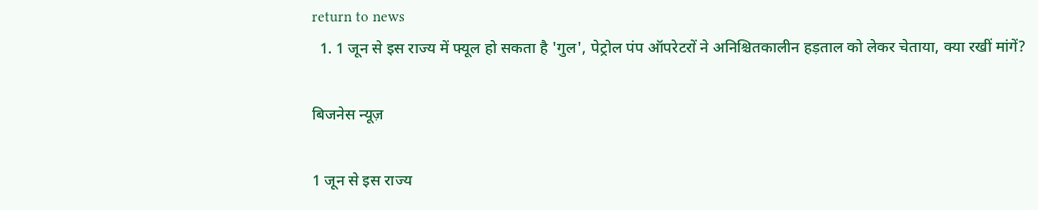return to news
  1. 1 जून से इस राज्य में फ्यूल हो सकता है 'गुल', पेट्रोल पंप ऑपरेटरों ने अनिश्चितकालीन हड़ताल को लेकर चेताया, क्या रखीं मांगें?

बिजनेस न्यूज़

1 जून से इस राज्य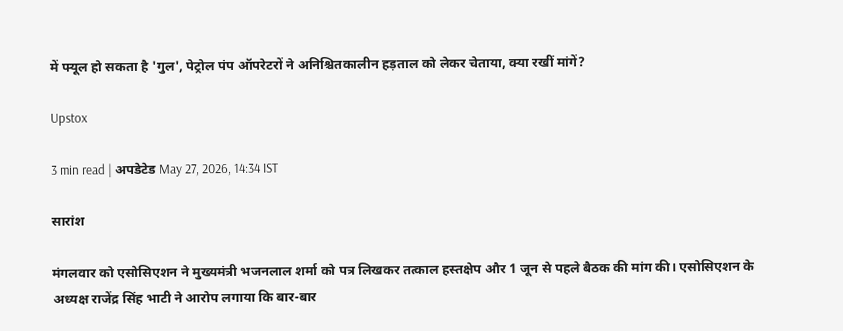में फ्यूल हो सकता है 'गुल', पेट्रोल पंप ऑपरेटरों ने अनिश्चितकालीन हड़ताल को लेकर चेताया, क्या रखीं मांगें?

Upstox

3 min read | अपडेटेड May 27, 2026, 14:34 IST

सारांश

मंगलवार को एसोसिएशन ने मुख्यमंत्री भजनलाल शर्मा को पत्र लिखकर तत्काल हस्तक्षेप और 1 जून से पहले बैठक की मांग की। एसोसिएशन के अध्यक्ष राजेंद्र सिंह भाटी ने आरोप लगाया कि बार-बार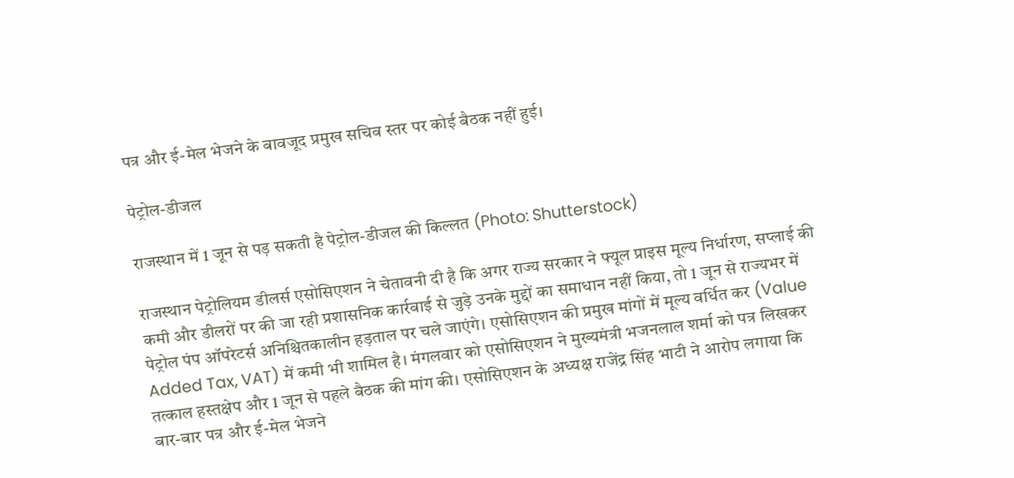पत्र और ई-मेल भेजने के बावजूद प्रमुख सचिव स्तर पर कोई बैठक नहीं हुई।

पेट्रोल-डीजल

राजस्थान में 1 जून से पड़ सकती है पेट्रोल-डीजल की किल्लत (Photo: Shutterstock)

राजस्थान पेट्रोलियम डीलर्स एसोसिएशन ने चेतावनी दी है कि अगर राज्य सरकार ने फ्यूल प्राइस मूल्य निर्धारण, सप्लाई की कमी और डीलरों पर की जा रही प्रशासनिक कार्रवाई से जुड़े उनके मुद्दों का समाधान नहीं किया, तो 1 जून से राज्यभर में पेट्रोल पंप ऑपरेटर्स अनिश्चितकालीन हड़ताल पर चले जाएंगे। एसोसिएशन की प्रमुख मांगों में मूल्य वर्धित कर (Value Added Tax, VAT) में कमी भी शामिल है। मंगलवार को एसोसिएशन ने मुख्यमंत्री भजनलाल शर्मा को पत्र लिखकर तत्काल हस्तक्षेप और 1 जून से पहले बैठक की मांग की। एसोसिएशन के अध्यक्ष राजेंद्र सिंह भाटी ने आरोप लगाया कि बार-बार पत्र और ई-मेल भेजने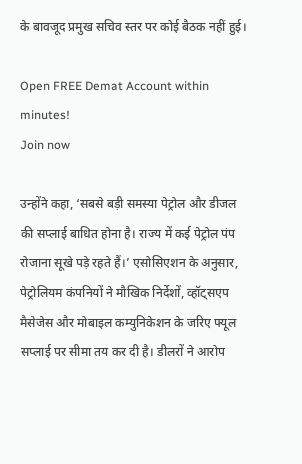के बावजूद प्रमुख सचिव स्तर पर कोई बैठक नहीं हुई।

Open FREE Demat Account within minutes!
Join now

उन्होंने कहा, ‘सबसे बड़ी समस्या पेट्रोल और डीजल की सप्लाई बाधित होना है। राज्य में कई पेट्रोल पंप रोजाना सूखे पड़े रहते हैं।’ एसोसिएशन के अनुसार, पेट्रोलियम कंपनियों ने मौखिक निर्देशों, व्हॉट्सएप मैसेजेस और मोबाइल कम्युनिकेशन के जरिए फ्यूल सप्लाई पर सीमा तय कर दी है। डीलरों ने आरोप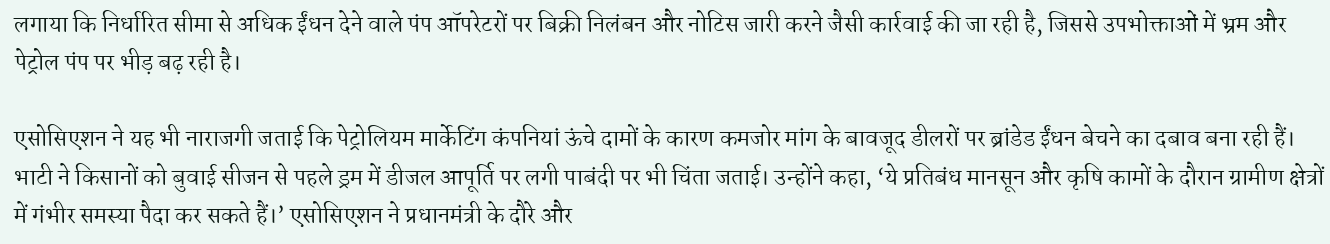लगाया कि निर्धारित सीमा से अधिक ईंधन देने वाले पंप ऑपरेटरों पर बिक्री निलंबन और नोटिस जारी करने जैसी कार्रवाई की जा रही है, जिससे उपभोक्ताओं में भ्रम और पेट्रोल पंप पर भीड़ बढ़ रही है।

एसोसिएशन ने यह भी नाराजगी जताई कि पेट्रोलियम मार्केटिंग कंपनियां ऊंचे दामों के कारण कमजोर मांग के बावजूद डीलरों पर ब्रांडेड ईंधन बेचने का दबाव बना रही हैं। भाटी ने किसानों को बुवाई सीजन से पहले ड्रम में डीजल आपूर्ति पर लगी पाबंदी पर भी चिंता जताई। उन्होंने कहा, ‘ये प्रतिबंध मानसून और कृषि कामों के दौरान ग्रामीण क्षेत्रों में गंभीर समस्या पैदा कर सकते हैं।’ एसोसिएशन ने प्रधानमंत्री के दौरे और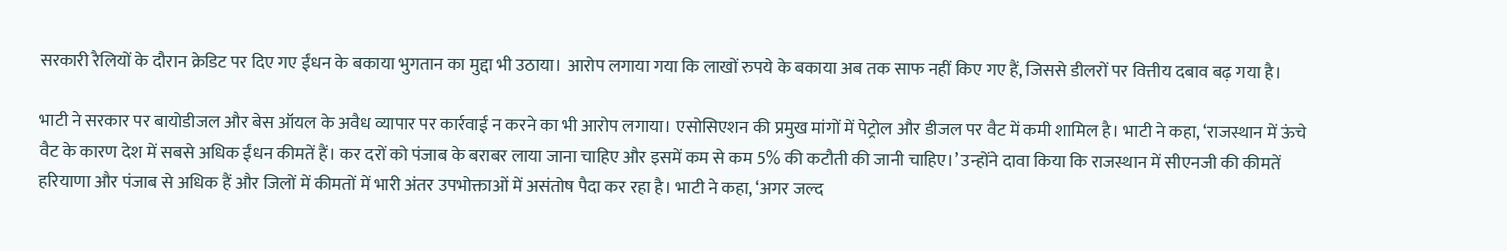सरकारी रैलियों के दौरान क्रेडिट पर दिए गए ईंधन के बकाया भुगतान का मुद्दा भी उठाया। आरोप लगाया गया कि लाखों रुपये के बकाया अब तक साफ नहीं किए गए हैं, जिससे डीलरों पर वित्तीय दबाव बढ़ गया है।

भाटी ने सरकार पर बायोडीजल और बेस ऑयल के अवैध व्यापार पर कार्रवाई न करने का भी आरोप लगाया। एसोसिएशन की प्रमुख मांगों में पेट्रोल और डीजल पर वैट में कमी शामिल है। भाटी ने कहा, ‘राजस्थान में ऊंचे वैट के कारण देश में सबसे अधिक ईंधन कीमतें हैं। कर दरों को पंजाब के बराबर लाया जाना चाहिए और इसमें कम से कम 5% की कटौती की जानी चाहिए।’ उन्होंने दावा किया कि राजस्थान में सीएनजी की कीमतें हरियाणा और पंजाब से अधिक हैं और जिलों में कीमतों में भारी अंतर उपभोक्ताओं में असंतोष पैदा कर रहा है। भाटी ने कहा, ‘अगर जल्द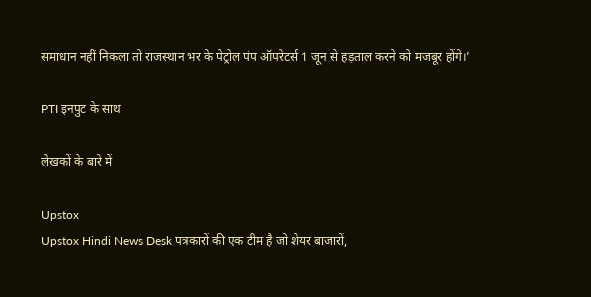समाधान नहीं निकला तो राजस्थान भर के पेट्रोल पंप ऑपरेटर्स 1 जून से हड़ताल करने को मजबूर होंगे।’

PTI इनपुट के साथ

लेखकों के बारे में

Upstox
Upstox Hindi News Desk पत्रकारों की एक टीम है जो शेयर बाजारों,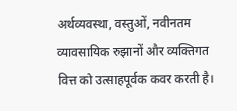अर्थव्यवस्था, वस्तुओं, नवीनतम व्यावसायिक रुझानों और व्यक्तिगत वित्त को उत्साहपूर्वक कवर करती है।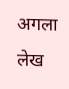अगला लेख